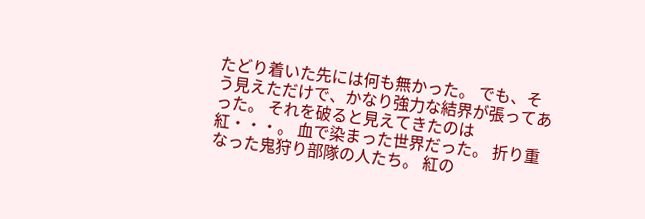たどり着いた先には何も無かった。 でも、そう見えただけで、かなり強力な結界が張ってあった。 それを破ると見えてきたのは紅・・・。 血で染まった世界だった。 折り重なった鬼狩り部隊の人たち。 紅の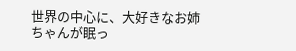世界の中心に、大好きなお姉ちゃんが眠っ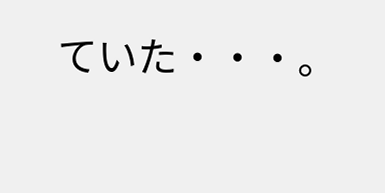ていた・・・。